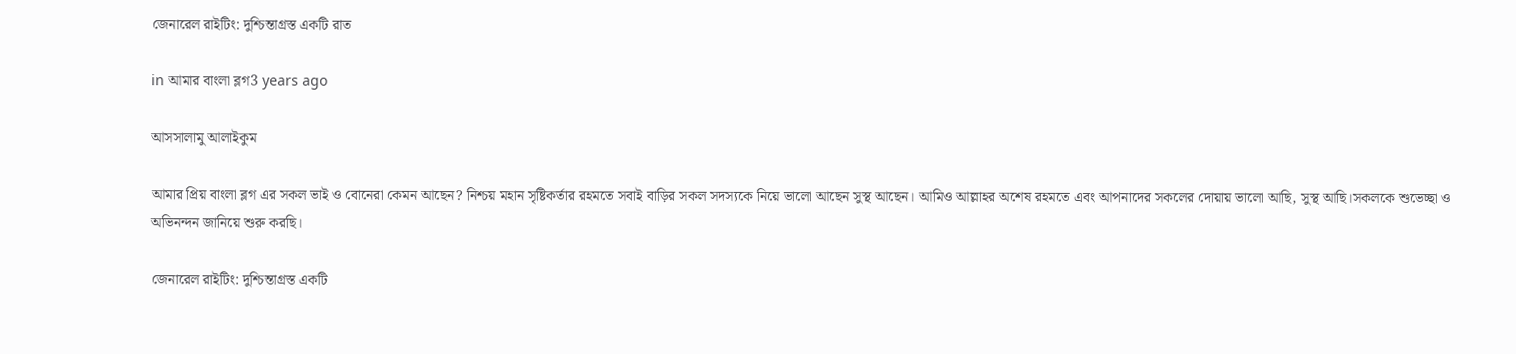জেনারেল রাইটিং: দুশ্চিন্তাগ্রস্ত একটি রাত

in আমার বাংলা ব্লগ3 years ago

আসসালামু আলাইকুম

আমার প্রিয় বাংলা ব্লগ এর সকল ভাই ও বোনেরা কেমন আছেন? নিশ্চয় মহান সৃষ্টিকর্তার রহমতে সবাই বাড়ির সকল সদস্যকে নিয়ে ভালো আছেন সুস্থ আছেন। আমিও আল্লাহর অশেষ রহমতে এবং আপনাদের সকলের দোয়ায় ভালো আছি, সুস্থ আছি।সকলকে শুভেচ্ছা ও অভিনন্দন জানিয়ে শুরু করছি।

জেনারেল রাইটিং: দুশ্চিন্তাগ্রস্ত একটি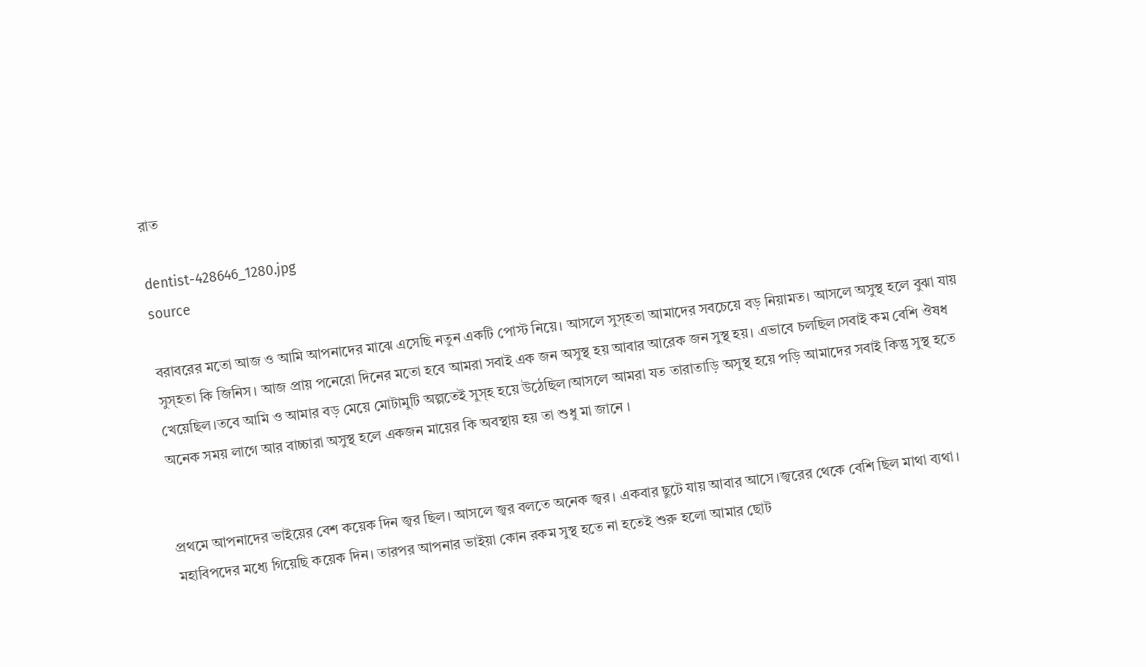রাত

dentist-428646_1280.jpg
source

বরাবরের মতো আজ ও আমি আপনাদের মাঝে এসেছি নতুন একটি পোস্ট নিয়ে। আসলে সুস্হতা আমাদের সবচেয়ে বড় নিয়ামত। আসলে অসুস্থ হলে বুঝা যায় সুস্হতা কি জিনিস। আজ প্রায় পনেরো দিনের মতো হবে আমরা সবাই এক জন অসুস্থ হয় আবার আরেক জন সুস্থ হয়। এভাবে চলছিল।সবাই কম বেশি ঔষধ খেয়েছিল।তবে আমি ও আমার বড় মেয়ে মোটামুটি অল্পতেই সুস্হ হয়ে উঠেছিল।আসলে আমরা যত তারাতাড়ি অসুস্থ হয়ে পড়ি আমাদের সবাই কিন্তু সুস্থ হতে অনেক সময় লাগে আর বাচ্চারা অসুস্থ হলে একজন মায়ের কি অবস্থায় হয় তা শুধু মা জানে ।


প্রথমে আপনাদের ভাইয়ের বেশ কয়েক দিন জ্বর ছিল। আসলে জ্বর বলতে অনেক জ্বর। একবার ছুটে যায় আবার আসে।জ্বরের থেকে বেশি ছিল মাথা ব্যথা। মহাবিপদের মধ্যে গিয়েছি কয়েক দিন। তারপর আপনার ভাইয়া কোন রকম সুস্থ হতে না হতেই শুরু হলো আমার ছোট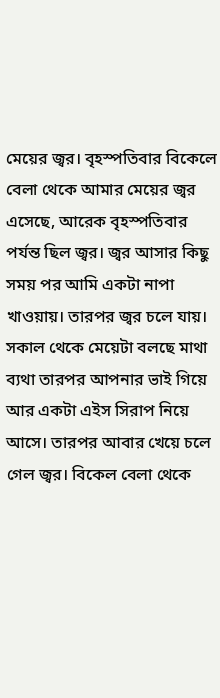মেয়ের জ্বর। বৃহস্পতিবার বিকেলে বেলা থেকে আমার মেয়ের জ্বর এসেছে, আরেক বৃহস্পতিবার পর্যন্ত ছিল জ্বর। জ্বর আসার কিছু সময় পর আমি একটা নাপা খাওয়ায়। তারপর জ্বর চলে যায়। সকাল থেকে মেয়েটা বলছে মাথা ব্যথা তারপর আপনার ভাই গিয়ে আর একটা এইস সিরাপ নিয়ে আসে। তারপর আবার খেয়ে চলে গেল জ্বর। বিকেল বেলা থেকে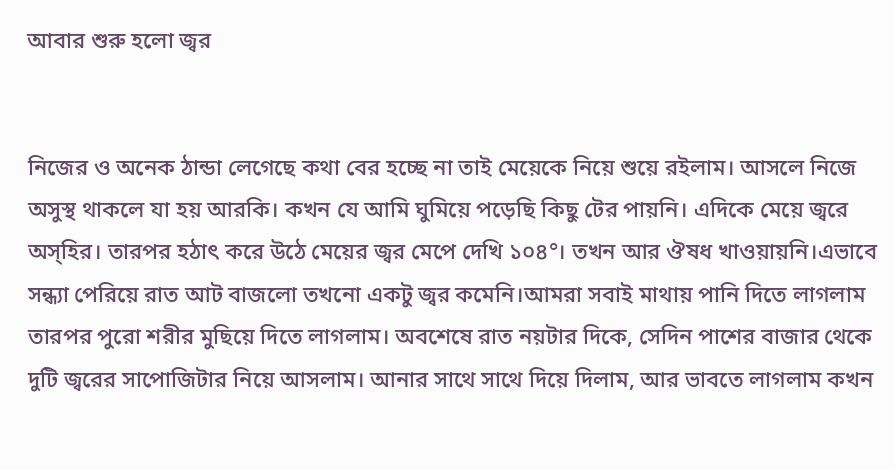আবার শুরু হলো জ্বর


নিজের ও অনেক ঠান্ডা লেগেছে কথা বের হচ্ছে না তাই মেয়েকে নিয়ে শুয়ে রইলাম। আসলে নিজে অসুস্থ থাকলে যা হয় আরকি। কখন যে আমি ঘুমিয়ে পড়েছি কিছু টের পায়নি। এদিকে মেয়ে জ্বরে অস্হির। তারপর হঠাৎ করে উঠে মেয়ের জ্বর মেপে দেখি ১০৪°। তখন আর ঔষধ খাওয়ায়নি।এভাবে সন্ধ্যা পেরিয়ে রাত আট বাজলো তখনো একটু জ্বর কমেনি।আমরা সবাই মাথায় পানি দিতে লাগলাম তারপর পুরো শরীর মুছিয়ে দিতে লাগলাম। অবশেষে রাত নয়টার দিকে, সেদিন পাশের বাজার থেকে দুটি জ্বরের সাপোজিটার নিয়ে আসলাম। আনার সাথে সাথে দিয়ে দিলাম, আর ভাবতে লাগলাম কখন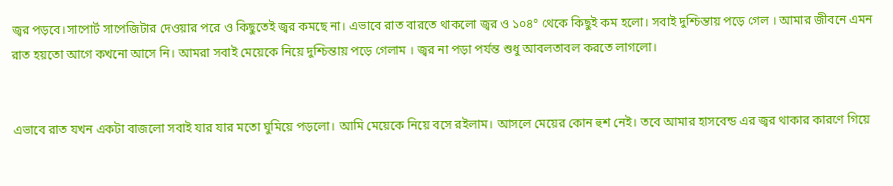জ্বর পড়বে।সাপোর্ট সাপেজিটার দেওয়ার পরে ও কিছুতেই জ্বর কমছে না। এভাবে রাত বারতে থাকলো জ্বর ও ১০৪° থেকে কিছুই কম হলো। সবাই দুশ্চিন্তায় পড়ে গেল । আমার জীবনে এমন রাত হয়তো আগে কখনো আসে নি। আমরা সবাই মেয়েকে নিয়ে দুশ্চিন্তায় পড়ে গেলাম । জ্বর না পড়া পর্যন্ত শুধু আবলতাবল করতে লাগলো।


এভাবে রাত যখন একটা বাজলো সবাই যার যার মতো ঘুমিয়ে পড়লো। আমি মেয়েকে নিয়ে বসে রইলাম। আসলে মেয়ের কোন হুশ নেই। তবে আমার হাসবেন্ড এর জ্বর থাকার কারণে গিয়ে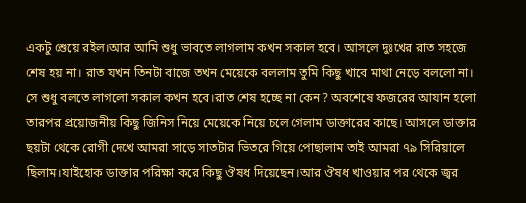একটু শেুয়ে রইল।আর আমি শুধু ভাবতে লাগলাম কখন সকাল হবে। আসলে দুঃখের রাত সহজে শেষ হয় না। রাত যখন তিনটা বাজে তখন মেয়েকে বললাম তুমি কিছু খাবে মাথা নেড়ে বললো না। সে শুধু বলতে লাগলো সকাল কখন হবে।রাত শেষ হচ্ছে না কেন? অবশেষে ফজরের আযান হলো তারপর প্রয়োজনীয় কিছু জিনিস নিয়ে মেয়েকে নিয়ে চলে গেলাম ডাক্তারের কাছে। আসলে ডাক্তার ছয়টা থেকে রোগী দেখে আমরা সাড়ে সাতটার ভিতরে গিয়ে পোছালাম তাই আমরা ৭৯ সিরিয়ালে ছিলাম।যাইহোক ডাক্তার পরিক্ষা করে কিছু ঔষধ দিয়েছেন।আর ঔষধ খাওয়ার পর থেকে জ্বর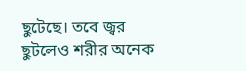ছুটেছে। তবে জ্বর ছুটলেও শরীর অনেক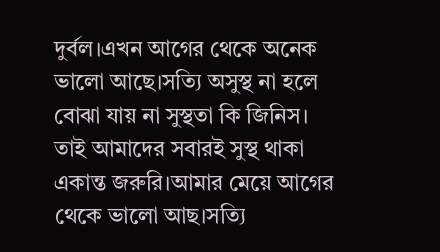দুর্বল।এখন আগের থেকে অনেক ভালো আছে।সত্যি অসুস্থ না হলে বোঝা যায় না সুস্থতা কি জিনিস। তাই আমাদের সবারই সুস্থ থাকা একান্ত জরুরি।আমার মেয়ে আগের থেকে ভালো আছ।সত্যি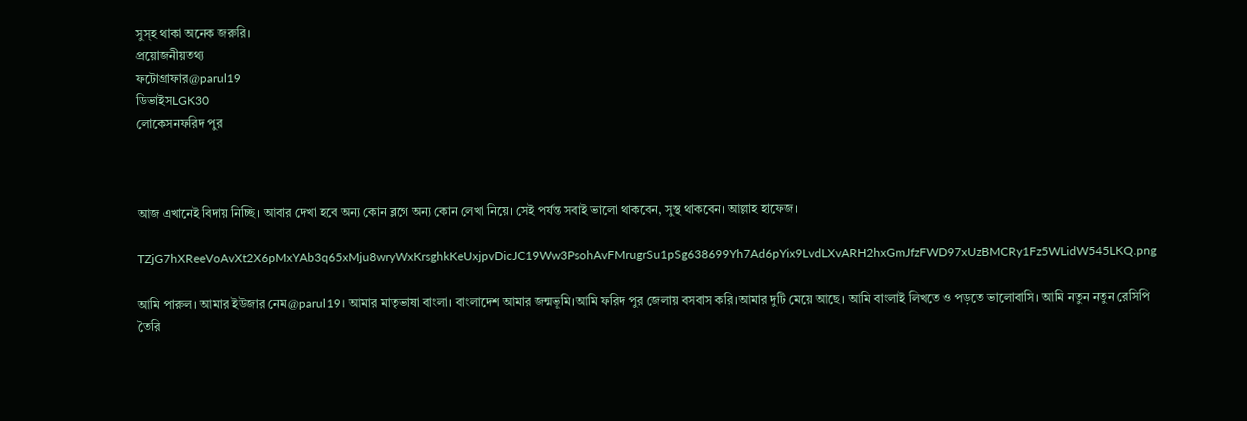সুস্হ থাকা অনেক জরুরি।
প্রয়োজনীয়তথ্য
ফটোগ্রাফার@parul19
ডিভাইসLGK30
লোকেসনফরিদ পুর



আজ এখানেই বিদায় নিচ্ছি। আবার দেখা হবে অন্য কোন ব্লগে অন্য কোন লেখা নিয়ে। সেই পর্যন্ত সবাই ভালো থাকবেন, সুস্থ থাকবেন। আল্লাহ হাফেজ।

TZjG7hXReeVoAvXt2X6pMxYAb3q65xMju8wryWxKrsghkKeUxjpvDicJC19Ww3PsohAvFMrugrSu1pSg638699Yh7Ad6pYix9LvdLXvARH2hxGmJfzFWD97xUzBMCRy1Fz5WLidW545LKQ.png

আমি পারুল। আমার ইউজার নেম@parul19। আমার মাতৃভাষা বাংলা। বাংলাদেশ আমার জন্মভূমি।আমি ফরিদ পুর জেলায় বসবাস করি।আমার দুটি মেয়ে আছে। আমি বাংলাই লিখতে ও পড়তে ভালোবাসি। আমি নতুন নতুন রেসিপি তৈরি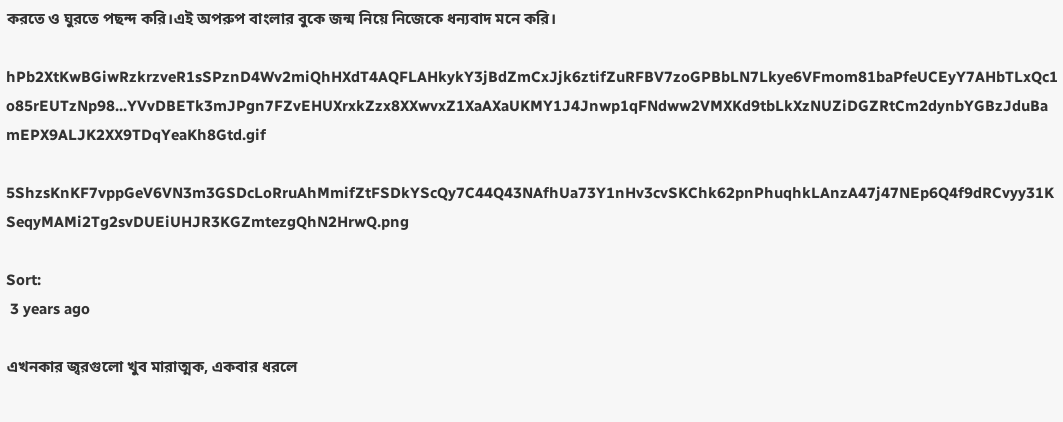করতে ও ঘুরতে পছন্দ করি।এই অপরুপ বাংলার বুকে জন্ম নিয়ে নিজেকে ধন্যবাদ মনে করি।

hPb2XtKwBGiwRzkrzveR1sSPznD4Wv2miQhHXdT4AQFLAHkykY3jBdZmCxJjk6ztifZuRFBV7zoGPBbLN7Lkye6VFmom81baPfeUCEyY7AHbTLxQc1o85rEUTzNp98...YVvDBETk3mJPgn7FZvEHUXrxkZzx8XXwvxZ1XaAXaUKMY1J4Jnwp1qFNdww2VMXKd9tbLkXzNUZiDGZRtCm2dynbYGBzJduBamEPX9ALJK2XX9TDqYeaKh8Gtd.gif

5ShzsKnKF7vppGeV6VN3m3GSDcLoRruAhMmifZtFSDkYScQy7C44Q43NAfhUa73Y1nHv3cvSKChk62pnPhuqhkLAnzA47j47NEp6Q4f9dRCvyy31KSeqyMAMi2Tg2svDUEiUHJR3KGZmtezgQhN2HrwQ.png

Sort:
 3 years ago

এখনকার জ্বরগুলো খুব মারাত্মক, একবার ধরলে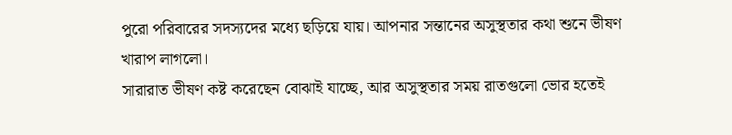পুরো পরিবারের সদস্যদের মধ্যে ছড়িয়ে যায়। আপনার সন্তানের অসুস্থতার কথা শুনে ভীষণ খারাপ লাগলো।
সারারাত ভীষণ কষ্ট করেছেন বোঝাই যাচ্ছে, আর অসুস্থতার সময় রাতগুলো ভোর হতেই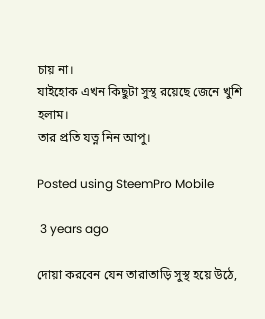চায় না।
যাইহোক এখন কিছুটা সুস্থ রয়েছে জেনে খুশি হলাম।
তার প্রতি যত্ন নিন আপু।

Posted using SteemPro Mobile

 3 years ago

দোয়া করবেন যেন তারাতাড়ি সুস্থ হয়ে উঠে,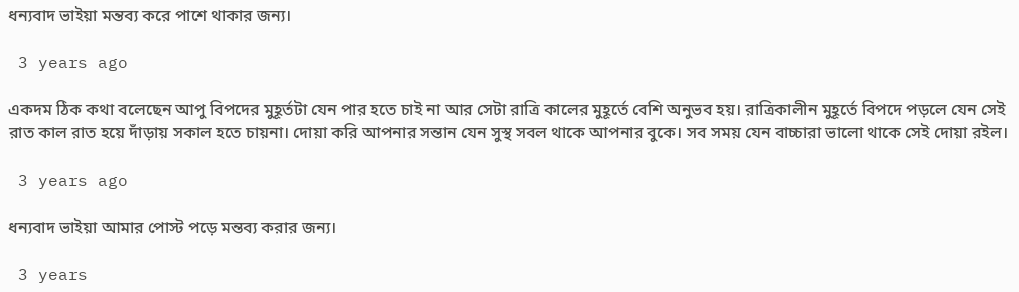ধন্যবাদ ভাইয়া মন্তব্য করে পাশে থাকার জন্য।

 3 years ago

একদম ঠিক কথা বলেছেন আপু বিপদের মুহূর্তটা যেন পার হতে চাই না আর সেটা রাত্রি কালের মুহূর্তে বেশি অনুভব হয়। রাত্রিকালীন মুহূর্তে বিপদে পড়লে যেন সেই রাত কাল রাত হয়ে দাঁড়ায় সকাল হতে চায়না। দোয়া করি আপনার সন্তান যেন সুস্থ সবল থাকে আপনার বুকে। সব সময় যেন বাচ্চারা ভালো থাকে সেই দোয়া রইল।

 3 years ago

ধন্যবাদ ভাইয়া আমার পোস্ট পড়ে মন্তব্য করার জন্য।

 3 years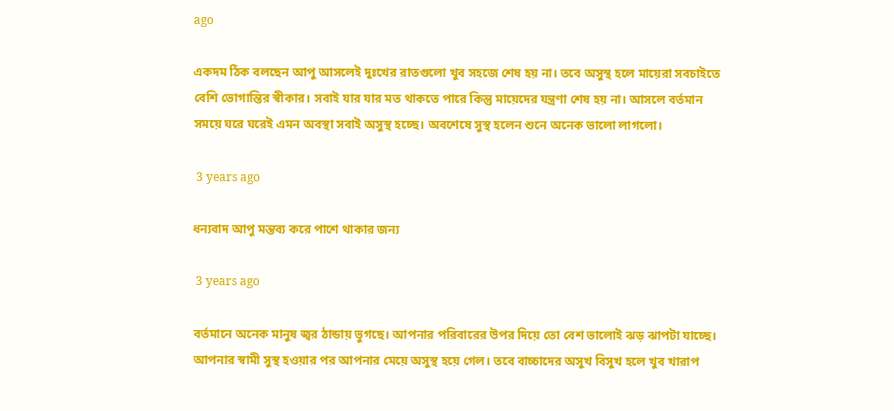ago

একদম ঠিক বলছেন আপু আসলেই দুঃখের রাতগুলো খুব সহজে শেষ হয় না। তবে অসুস্থ হলে মায়েরা সবচাইতে বেশি ভোগান্তির স্বীকার। সবাই যার যার মত থাকতে পারে কিন্তু মায়েদের যন্ত্রণা শেষ হয় না। আসলে বর্তমান সময়ে ঘরে ঘরেই এমন অবস্থা সবাই অসুস্থ হচ্ছে। অবশেষে সুস্থ হলেন শুনে অনেক ভালো লাগলো।

 3 years ago

ধন্যবাদ আপু মন্তব্য করে পাশে থাকার জন্য

 3 years ago

বর্তমানে অনেক মানুষ জ্বর ঠান্ডায় ভুগছে। আপনার পরিবারের উপর দিয়ে তো বেশ ভালোই ঝড় ঝাপটা যাচ্ছে। আপনার স্বামী সুস্থ হওয়ার পর আপনার মেয়ে অসুস্থ হয়ে গেল। তবে বাচ্চাদের অসুখ বিসুখ হলে খুব খারাপ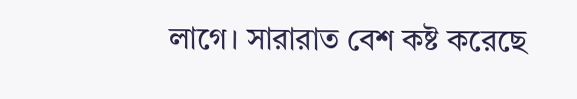লাগে। সারারাত বেশ কষ্ট করেছে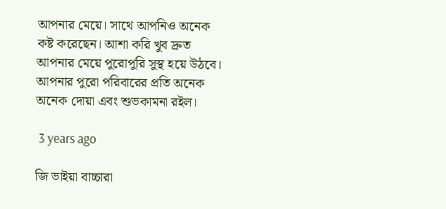আপনার মেয়ে। সাথে আপনিও অনেক কষ্ট করেছেন। আশা করি খুব দ্রুত আপনার মেয়ে পুরোপুরি সুস্থ হয়ে উঠবে। আপনার পুরো পরিবারের প্রতি অনেক অনেক দোয়া এবং শুভকামনা রইল।

 3 years ago

জি ভাইয়া বাচ্চারা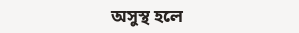অসুস্থ হলে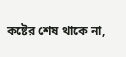কষ্টের শেষ থাকে না,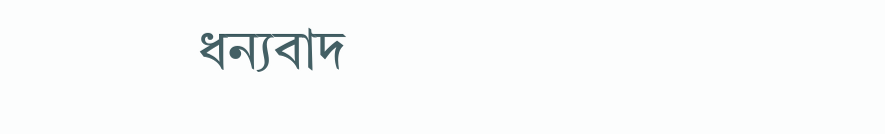ধন্যবাদ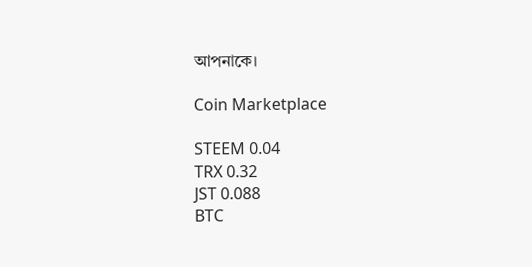আপনাকে।

Coin Marketplace

STEEM 0.04
TRX 0.32
JST 0.088
BTC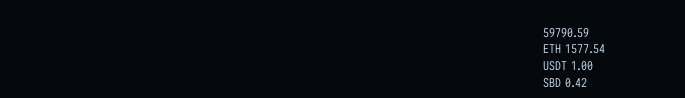59790.59
ETH 1577.54
USDT 1.00
SBD 0.42